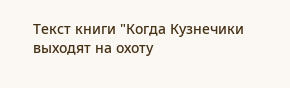Текст книги "Когда Кузнечики выходят на охоту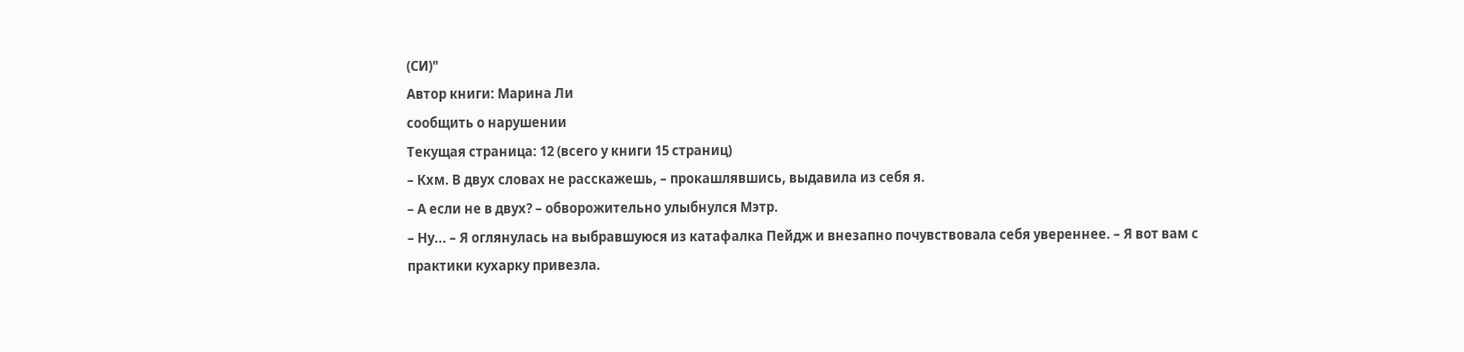(СИ)"
Автор книги: Марина Ли
сообщить о нарушении
Текущая страница: 12 (всего у книги 15 страниц)
– Кхм. В двух словах не расскажешь, – прокашлявшись, выдавила из себя я.
– А если не в двух? – обворожительно улыбнулся Мэтр.
– Ну... – Я оглянулась на выбравшуюся из катафалка Пейдж и внезапно почувствовала себя увереннее. – Я вот вам с практики кухарку привезла.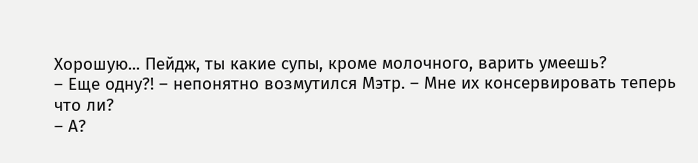Хорошую... Пейдж, ты какие супы, кроме молочного, варить умеешь?
– Еще одну?! – непонятно возмутился Мэтр. – Мне их консервировать теперь что ли?
– А?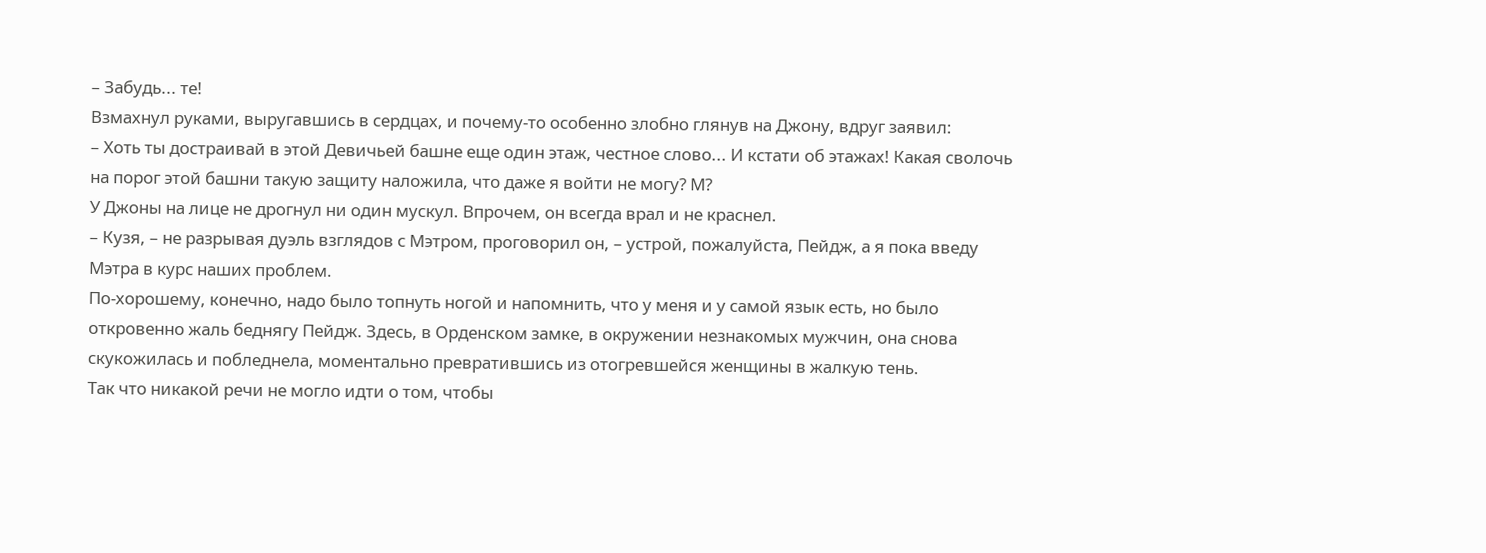– Забудь... те!
Взмахнул руками, выругавшись в сердцах, и почему-то особенно злобно глянув на Джону, вдруг заявил:
– Хоть ты достраивай в этой Девичьей башне еще один этаж, честное слово... И кстати об этажах! Какая сволочь на порог этой башни такую защиту наложила, что даже я войти не могу? М?
У Джоны на лице не дрогнул ни один мускул. Впрочем, он всегда врал и не краснел.
– Кузя, – не разрывая дуэль взглядов с Мэтром, проговорил он, – устрой, пожалуйста, Пейдж, а я пока введу Мэтра в курс наших проблем.
По-хорошему, конечно, надо было топнуть ногой и напомнить, что у меня и у самой язык есть, но было откровенно жаль беднягу Пейдж. Здесь, в Орденском замке, в окружении незнакомых мужчин, она снова скукожилась и побледнела, моментально превратившись из отогревшейся женщины в жалкую тень.
Так что никакой речи не могло идти о том, чтобы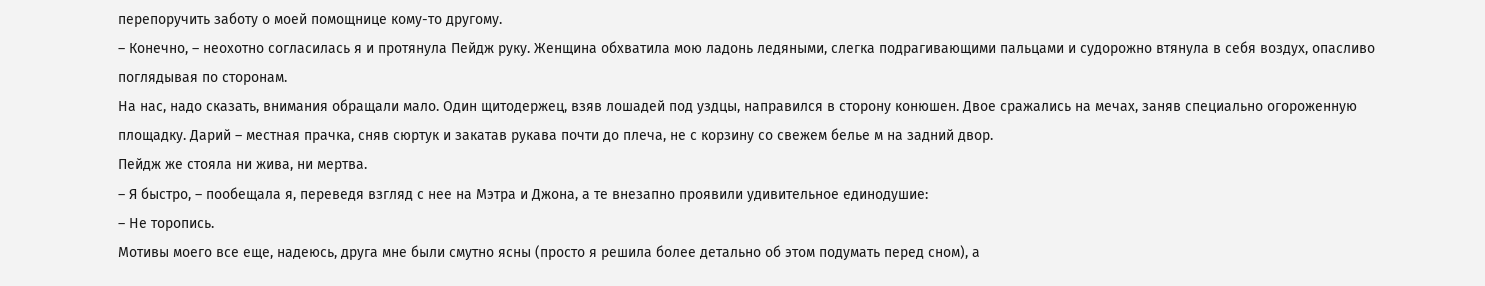перепоручить заботу о моей помощнице кому-то другому.
– Конечно, – неохотно согласилась я и протянула Пейдж руку. Женщина обхватила мою ладонь ледяными, слегка подрагивающими пальцами и судорожно втянула в себя воздух, опасливо поглядывая по сторонам.
На нас, надо сказать, внимания обращали мало. Один щитодержец, взяв лошадей под уздцы, направился в сторону конюшен. Двое сражались на мечах, заняв специально огороженную площадку. Дарий – местная прачка, сняв сюртук и закатав рукава почти до плеча, не с корзину со свежем белье м на задний двор.
Пейдж же стояла ни жива, ни мертва.
– Я быстро, – пообещала я, переведя взгляд с нее на Мэтра и Джона, а те внезапно проявили удивительное единодушие:
– Не торопись.
Мотивы моего все еще, надеюсь, друга мне были смутно ясны (просто я решила более детально об этом подумать перед сном), а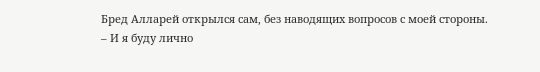Бред Алларей открылся сам, без наводящих вопросов с моей стороны.
– И я буду лично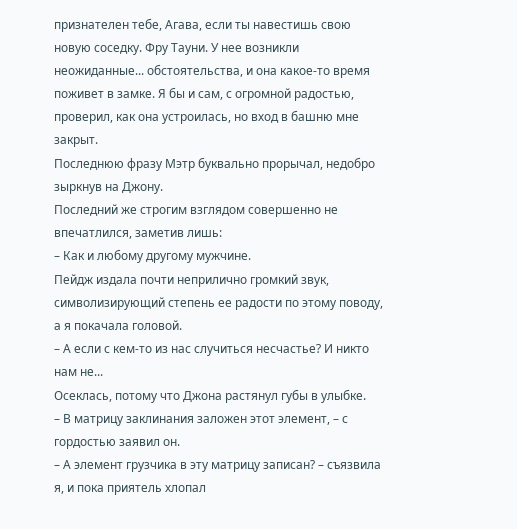признателен тебе, Агава, если ты навестишь свою новую соседку. Фру Тауни. У нее возникли неожиданные... обстоятельства, и она какое-то время поживет в замке. Я бы и сам, с огромной радостью, проверил, как она устроилась, но вход в башню мне закрыт.
Последнюю фразу Мэтр буквально прорычал, недобро зыркнув на Джону.
Последний же строгим взглядом совершенно не впечатлился, заметив лишь:
– Как и любому другому мужчине.
Пейдж издала почти неприлично громкий звук, символизирующий степень ее радости по этому поводу, а я покачала головой.
– А если с кем-то из нас случиться несчастье? И никто нам не...
Осеклась, потому что Джона растянул губы в улыбке.
– В матрицу заклинания заложен этот элемент, – с гордостью заявил он.
– А элемент грузчика в эту матрицу записан? – съязвила я, и пока приятель хлопал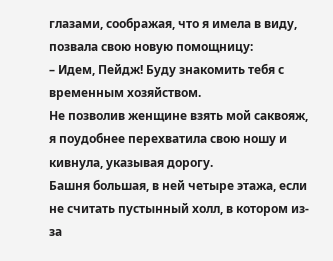глазами, соображая, что я имела в виду, позвала свою новую помощницу:
– Идем, Пейдж! Буду знакомить тебя с временным хозяйством.
Не позволив женщине взять мой саквояж, я поудобнее перехватила свою ношу и кивнула, указывая дорогу.
Башня большая, в ней четыре этажа, если не считать пустынный холл, в котором из-за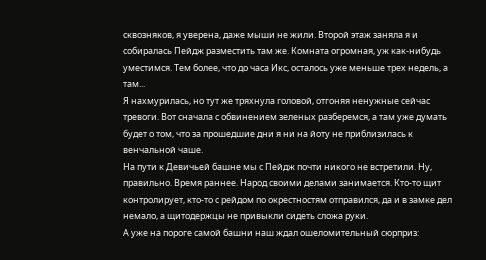сквозняков, я уверена, даже мыши не жили. Второй этаж заняла я и собиралась Пейдж разместить там же. Комната огромная, уж как-нибудь уместимся. Тем более, что до часа Икс, осталось уже меньше трех недель, а там...
Я нахмурилась, но тут же тряхнула головой, отгоняя ненужные сейчас тревоги. Вот сначала с обвинением зеленых разберемся, а там уже думать будет о том, что за прошедшие дни я ни на йоту не приблизилась к венчальной чаше.
На пути к Девичьей башне мы с Пейдж почти никого не встретили. Ну, правильно. Время раннее. Народ своими делами занимается. Кто-то щит контролирует, кто-то с рейдом по окрестностям отправился, да и в замке дел немало, а щитодержцы не привыкли сидеть сложа руки.
А уже на пороге самой башни наш ждал ошеломительный сюрприз: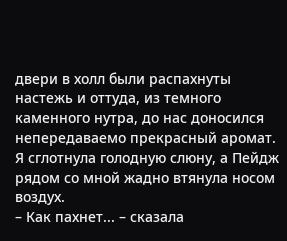двери в холл были распахнуты настежь и оттуда, из темного каменного нутра, до нас доносился непередаваемо прекрасный аромат.
Я сглотнула голодную слюну, а Пейдж рядом со мной жадно втянула носом воздух.
– Как пахнет... – сказала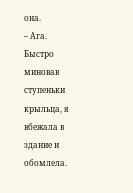она.
– Ага.
Быстро миновав ступеньки крыльца, я вбежала в здание и обомлела.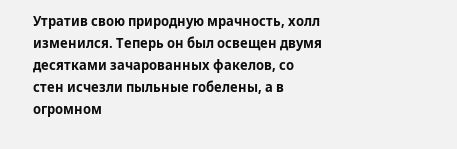Утратив свою природную мрачность, холл изменился. Теперь он был освещен двумя десятками зачарованных факелов, со стен исчезли пыльные гобелены, а в огромном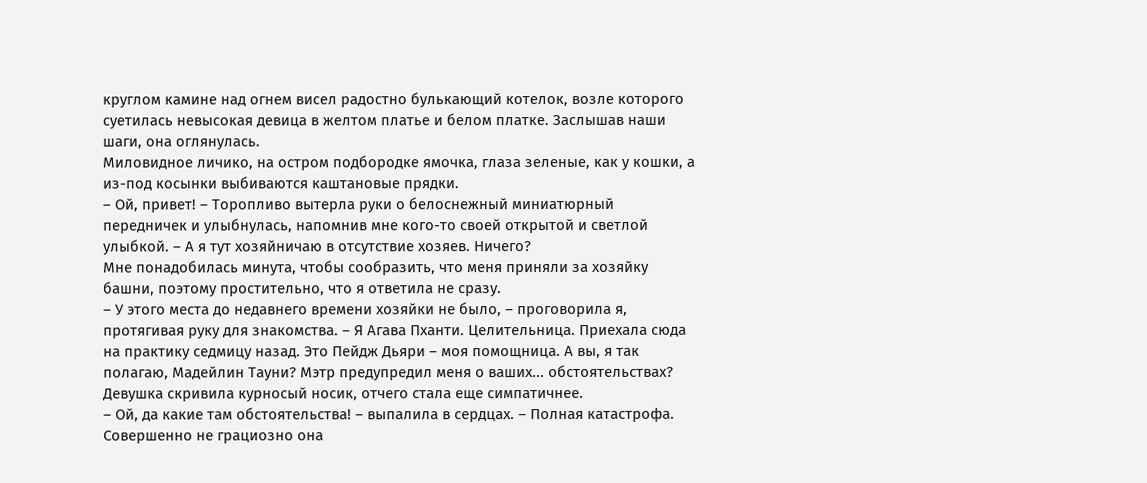круглом камине над огнем висел радостно булькающий котелок, возле которого суетилась невысокая девица в желтом платье и белом платке. Заслышав наши шаги, она оглянулась.
Миловидное личико, на остром подбородке ямочка, глаза зеленые, как у кошки, а из-под косынки выбиваются каштановые прядки.
– Ой, привет! – Торопливо вытерла руки о белоснежный миниатюрный передничек и улыбнулась, напомнив мне кого-то своей открытой и светлой улыбкой. – А я тут хозяйничаю в отсутствие хозяев. Ничего?
Мне понадобилась минута, чтобы сообразить, что меня приняли за хозяйку башни, поэтому простительно, что я ответила не сразу.
– У этого места до недавнего времени хозяйки не было, – проговорила я, протягивая руку для знакомства. – Я Агава Пханти. Целительница. Приехала сюда на практику седмицу назад. Это Пейдж Дьяри – моя помощница. А вы, я так полагаю, Мадейлин Тауни? Мэтр предупредил меня о ваших... обстоятельствах?
Девушка скривила курносый носик, отчего стала еще симпатичнее.
– Ой, да какие там обстоятельства! – выпалила в сердцах. – Полная катастрофа.
Совершенно не грациозно она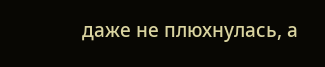даже не плюхнулась, а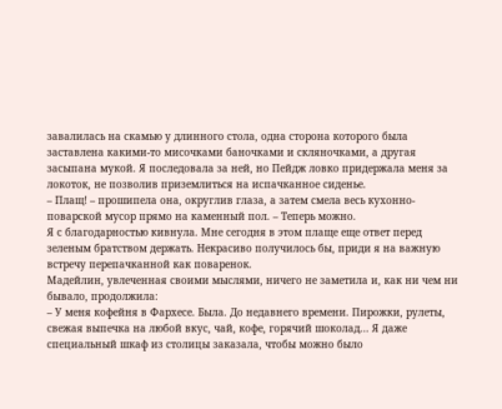завалилась на скамью у длинного стола, одна сторона которого была заставлена какими-то мисочками баночками и скляночками, а другая засыпана мукой. Я последовала за ней, но Пейдж ловко придержала меня за локоток, не позволив приземлиться на испачканное сиденье.
– Плащ! – прошипела она, округлив глаза, а затем смела весь кухонно-поварской мусор прямо на каменный пол. – Теперь можно.
Я с благодарностью кивнула. Мне сегодня в этом плаще еще ответ перед зеленым братством держать. Некрасиво получилось бы, приди я на важную встречу перепачканной как поваренок.
Мадейлин, увлеченная своими мыслями, ничего не заметила и, как ни чем ни бывало, продолжила:
– У меня кофейня в Фархесе. Была. До недавнего времени. Пирожки, рулеты, свежая выпечка на любой вкус, чай, кофе, горячий шоколад... Я даже специальный шкаф из столицы заказала, чтобы можно было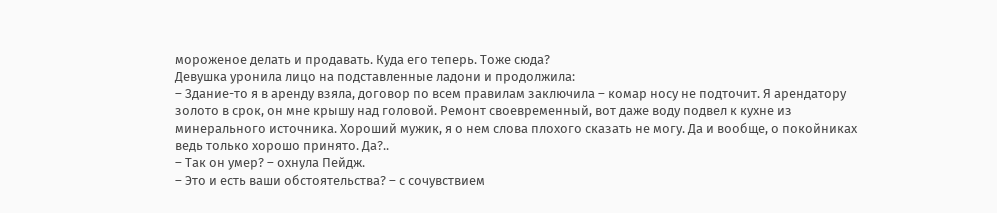мороженое делать и продавать. Куда его теперь. Тоже сюда?
Девушка уронила лицо на подставленные ладони и продолжила:
– Здание-то я в аренду взяла, договор по всем правилам заключила – комар носу не подточит. Я арендатору золото в срок, он мне крышу над головой. Ремонт своевременный, вот даже воду подвел к кухне из минерального источника. Хороший мужик, я о нем слова плохого сказать не могу. Да и вообще, о покойниках ведь только хорошо принято. Да?..
– Так он умер? – охнула Пейдж.
– Это и есть ваши обстоятельства? – с сочувствием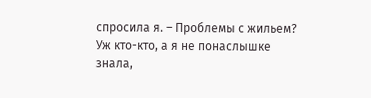спросила я. – Проблемы с жильем?
Уж кто-кто, а я не понаслышке знала,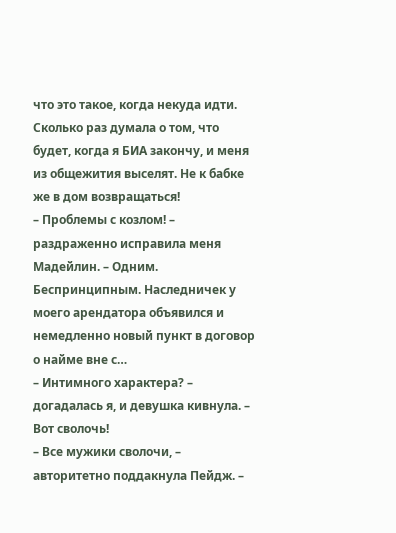что это такое, когда некуда идти. Сколько раз думала о том, что будет, когда я БИА закончу, и меня из общежития выселят. Не к бабке же в дом возвращаться!
– Проблемы с козлом! – раздраженно исправила меня Мадейлин. – Одним. Беспринципным. Наследничек у моего арендатора объявился и немедленно новый пункт в договор о найме вне с…
– Интимного характера? – догадалась я, и девушка кивнула. – Вот сволочь!
– Все мужики сволочи, – авторитетно поддакнула Пейдж. –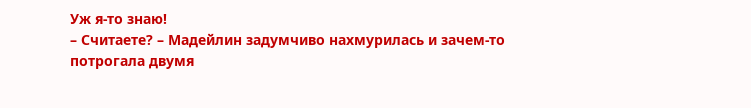Уж я-то знаю!
– Считаете? – Мадейлин задумчиво нахмурилась и зачем-то потрогала двумя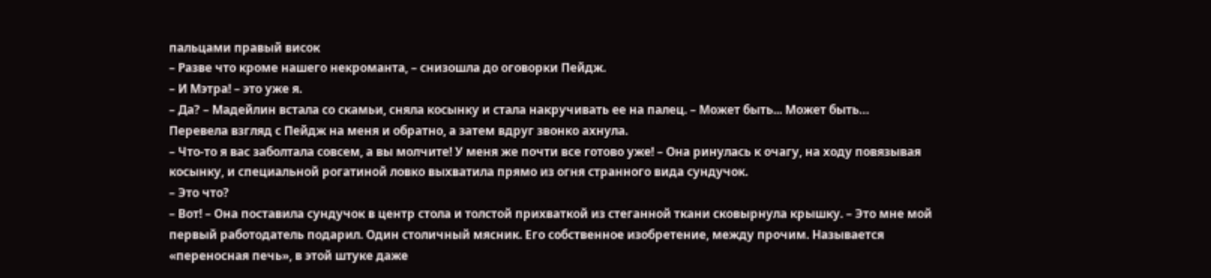пальцами правый висок
– Разве что кроме нашего некроманта, – снизошла до оговорки Пейдж.
– И Мэтра! – это уже я.
– Да? – Мадейлин встала со скамьи, сняла косынку и стала накручивать ее на палец. – Может быть... Может быть…
Перевела взгляд с Пейдж на меня и обратно, а затем вдруг звонко ахнула.
– Что-то я вас заболтала совсем, а вы молчите! У меня же почти все готово уже! – Она ринулась к очагу, на ходу повязывая косынку, и специальной рогатиной ловко выхватила прямо из огня странного вида сундучок.
– Это что?
– Вот! – Она поставила сундучок в центр стола и толстой прихваткой из стеганной ткани сковырнула крышку. – Это мне мой первый работодатель подарил. Один столичный мясник. Его собственное изобретение, между прочим. Называется «переносная печь», в этой штуке даже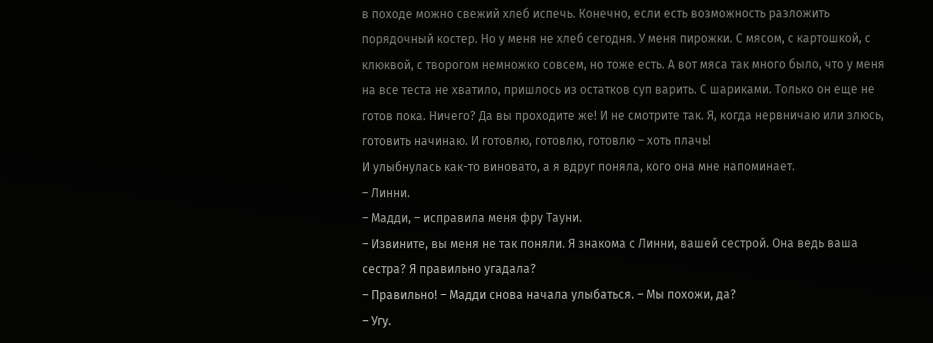в походе можно свежий хлеб испечь. Конечно, если есть возможность разложить порядочный костер. Но у меня не хлеб сегодня. У меня пирожки. С мясом, с картошкой, с клюквой, с творогом немножко совсем, но тоже есть. А вот мяса так много было, что у меня на все теста не хватило, пришлось из остатков суп варить. С шариками. Только он еще не готов пока. Ничего? Да вы проходите же! И не смотрите так. Я, когда нервничаю или злюсь, готовить начинаю. И готовлю, готовлю, готовлю – хоть плачь!
И улыбнулась как-то виновато, а я вдруг поняла, кого она мне напоминает.
– Линни.
– Мадди, – исправила меня фру Тауни.
– Извините, вы меня не так поняли. Я знакома с Линни, вашей сестрой. Она ведь ваша сестра? Я правильно угадала?
– Правильно! – Мадди снова начала улыбаться. – Мы похожи, да?
– Угу.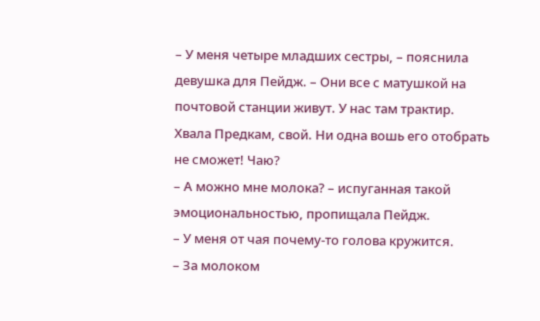– У меня четыре младших сестры, – пояснила девушка для Пейдж. – Они все с матушкой на почтовой станции живут. У нас там трактир. Хвала Предкам, свой. Ни одна вошь его отобрать не сможет! Чаю?
– А можно мне молока? – испуганная такой эмоциональностью, пропищала Пейдж.
– У меня от чая почему-то голова кружится.
– За молоком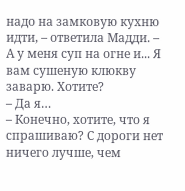надо на замковую кухню идти, – ответила Мадди. – А у меня суп на огне и... Я вам сушеную клюкву заварю. Хотите?
– Да я…
– Конечно, хотите, что я спрашиваю? С дороги нет ничего лучше, чем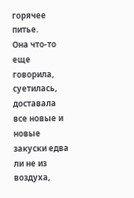горячее питье.
Она что-то еще говорила, суетилась, доставала все новые и новые закуски едва ли не из воздуха,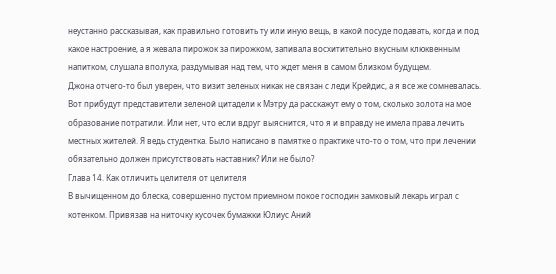неустанно рассказывая, как правильно готовить ту или иную вещь, в какой посуде подавать, когда и под какое настроение, а я жевала пирожок за пирожком, запивала восхитительно вкусным клюквенным напитком, слушала вполуха, раздумывая над тем, что ждет меня в самом близком будущем.
Джона отчего-то был уверен, что визит зеленых никак не связан с леди Крейдис, а я все же сомневалась. Вот прибудут представители зеленой цитадели к Мэтру да расскажут ему о том, сколько золота на мое образование потратили. Или нет, что если вдруг выяснится, что я и вправду не имела права лечить местных жителей. Я ведь студентка. Было написано в памятке о практике что-то о том, что при лечении обязательно должен присутствовать наставник? Или не было?
Глава 14. Как отличить целителя от целителя
В вычищенном до блеска, совершенно пустом приемном покое господин замковый лекарь играл с котенком. Привязав на ниточку кусочек бумажки Юлиус Аний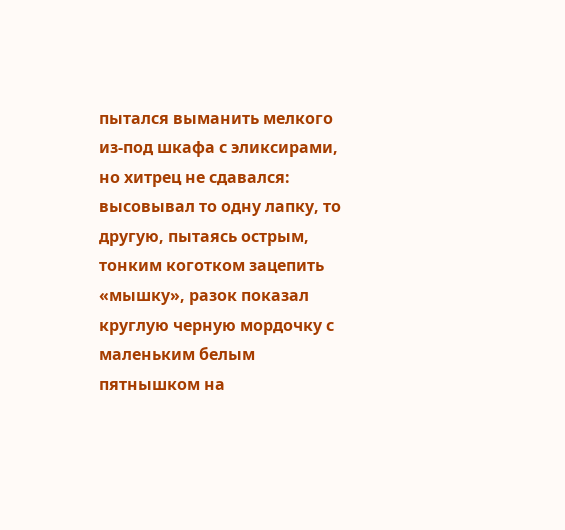пытался выманить мелкого из-под шкафа с эликсирами, но хитрец не сдавался: высовывал то одну лапку, то другую, пытаясь острым, тонким коготком зацепить «мышку», разок показал круглую черную мордочку с маленьким белым пятнышком на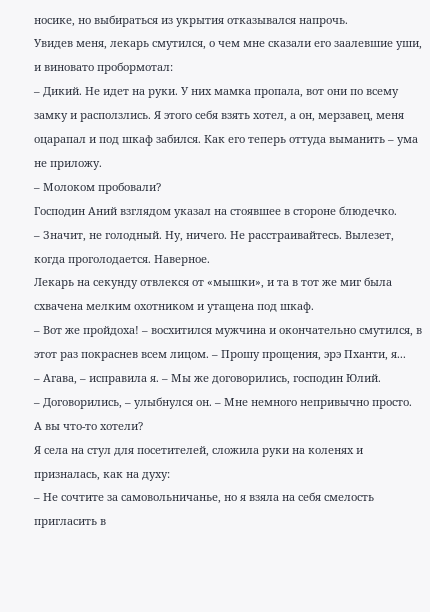носике, но выбираться из укрытия отказывался напрочь.
Увидев меня, лекарь смутился, о чем мне сказали его заалевшие уши, и виновато пробормотал:
– Дикий. Не идет на руки. У них мамка пропала, вот они по всему замку и расползлись. Я этого себя взять хотел, а он, мерзавец, меня оцарапал и под шкаф забился. Как его теперь оттуда выманить – ума не приложу.
– Молоком пробовали?
Господин Аний взглядом указал на стоявшее в стороне блюдечко.
– Значит, не голодный. Ну, ничего. Не расстраивайтесь. Вылезет, когда проголодается. Наверное.
Лекарь на секунду отвлекся от «мышки», и та в тот же миг была схвачена мелким охотником и утащена под шкаф.
– Вот же пройдоха! – восхитился мужчина и окончательно смутился, в этот раз покраснев всем лицом. – Прошу прощения, эрэ Пханти, я...
– Агава, – исправила я. – Мы же договорились, господин Юлий.
– Договорились, – улыбнулся он. – Мне немного непривычно просто. А вы что-то хотели?
Я села на стул для посетителей, сложила руки на коленях и призналась, как на духу:
– Не сочтите за самовольничанье, но я взяла на себя смелость пригласить в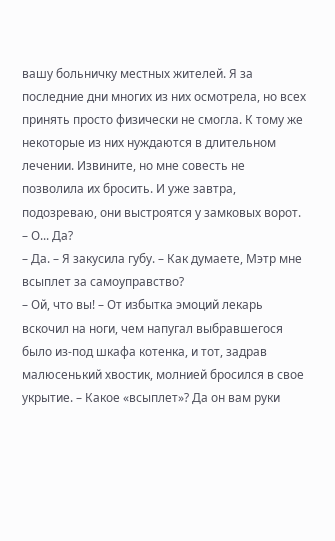вашу больничку местных жителей. Я за последние дни многих из них осмотрела, но всех принять просто физически не смогла. К тому же некоторые из них нуждаются в длительном лечении. Извините, но мне совесть не позволила их бросить. И уже завтра, подозреваю, они выстроятся у замковых ворот.
– О... Да?
– Да. – Я закусила губу. – Как думаете, Мэтр мне всыплет за самоуправство?
– Ой, что вы! – От избытка эмоций лекарь вскочил на ноги, чем напугал выбравшегося было из-под шкафа котенка, и тот, задрав малюсенький хвостик, молнией бросился в свое укрытие. – Какое «всыплет»? Да он вам руки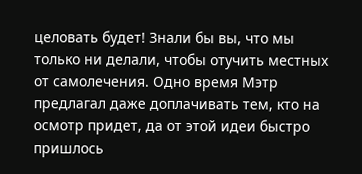целовать будет! Знали бы вы, что мы только ни делали, чтобы отучить местных от самолечения. Одно время Мэтр предлагал даже доплачивать тем, кто на осмотр придет, да от этой идеи быстро пришлось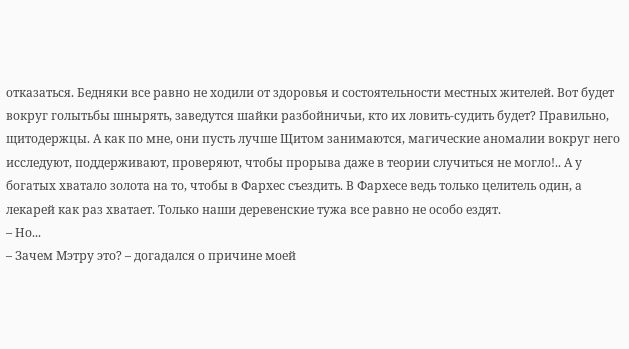отказаться. Бедняки все равно не ходили от здоровья и состоятельности местных жителей. Вот будет вокруг голытьбы шнырять, заведутся шайки разбойничьи, кто их ловить-судить будет? Правильно, щитодержцы. А как по мне, они пусть лучше Щитом занимаются, магические аномалии вокруг него исследуют, поддерживают, проверяют, чтобы прорыва даже в теории случиться не могло!.. А у богатых хватало золота на то, чтобы в Фархес съездить. В Фархесе ведь только целитель один, а лекарей как раз хватает. Только наши деревенские тужа все равно не особо ездят.
– Но...
– Зачем Мэтру это? – догадался о причине моей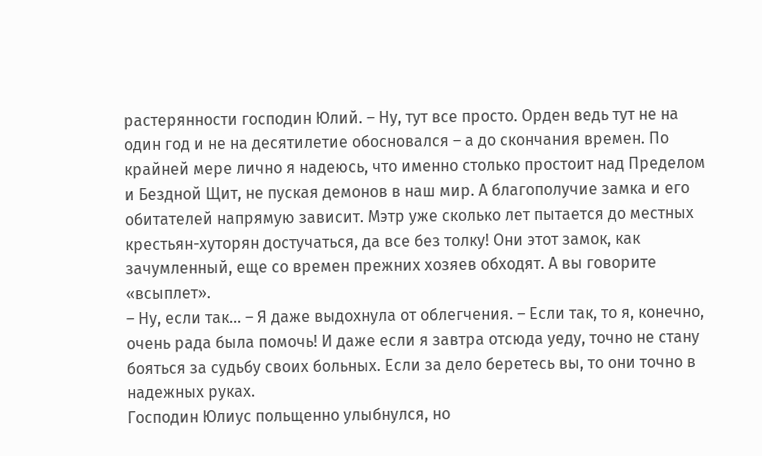растерянности господин Юлий. – Ну, тут все просто. Орден ведь тут не на один год и не на десятилетие обосновался – а до скончания времен. По крайней мере лично я надеюсь, что именно столько простоит над Пределом и Бездной Щит, не пуская демонов в наш мир. А благополучие замка и его обитателей напрямую зависит. Мэтр уже сколько лет пытается до местных крестьян-хуторян достучаться, да все без толку! Они этот замок, как зачумленный, еще со времен прежних хозяев обходят. А вы говорите «всыплет».
– Ну, если так... – Я даже выдохнула от облегчения. – Если так, то я, конечно, очень рада была помочь! И даже если я завтра отсюда уеду, точно не стану бояться за судьбу своих больных. Если за дело беретесь вы, то они точно в надежных руках.
Господин Юлиус польщенно улыбнулся, но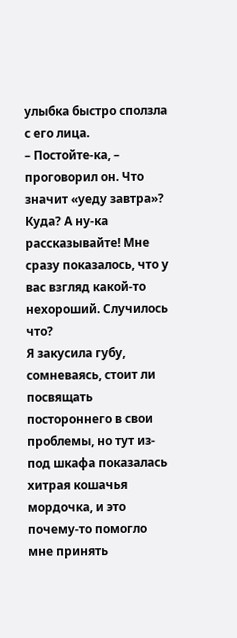улыбка быстро сползла с его лица.
– Постойте-ка, – проговорил он. Что значит «уеду завтра»? Куда? А ну-ка рассказывайте! Мне сразу показалось, что у вас взгляд какой-то нехороший. Случилось что?
Я закусила губу, сомневаясь, стоит ли посвящать постороннего в свои проблемы, но тут из-под шкафа показалась хитрая кошачья мордочка, и это почему-то помогло мне принять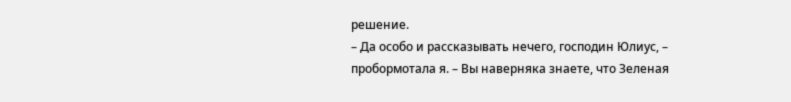решение.
– Да особо и рассказывать нечего, господин Юлиус, – пробормотала я. – Вы наверняка знаете, что Зеленая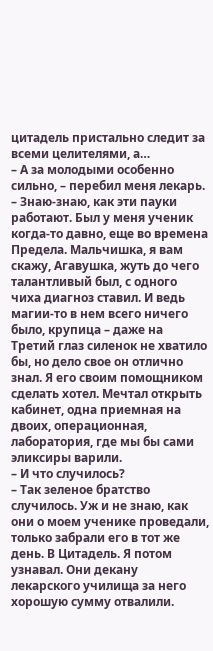цитадель пристально следит за всеми целителями, а…
– А за молодыми особенно сильно, – перебил меня лекарь. – Знаю-знаю, как эти пауки работают. Был у меня ученик когда-то давно, еще во времена Предела. Мальчишка, я вам скажу, Агавушка, жуть до чего талантливый был, с одного чиха диагноз ставил. И ведь магии-то в нем всего ничего было, крупица – даже на Третий глаз силенок не хватило бы, но дело свое он отлично знал. Я его своим помощником сделать хотел. Мечтал открыть кабинет, одна приемная на двоих, операционная, лаборатория, где мы бы сами эликсиры варили.
– И что случилось?
– Так зеленое братство случилось. Уж и не знаю, как они о моем ученике проведали, только забрали его в тот же день. В Цитадель. Я потом узнавал. Они декану лекарского училища за него хорошую сумму отвалили.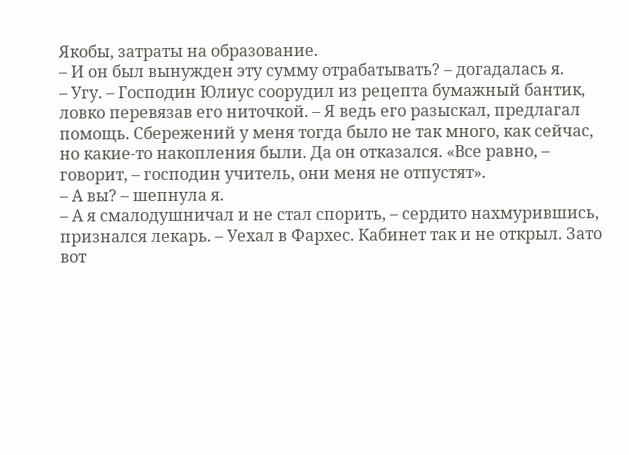Якобы, затраты на образование.
– И он был вынужден эту сумму отрабатывать? – догадалась я.
– Угу. – Господин Юлиус соорудил из рецепта бумажный бантик, ловко перевязав его ниточкой. – Я ведь его разыскал, предлагал помощь. Сбережений у меня тогда было не так много, как сейчас, но какие-то накопления были. Да он отказался. «Все равно, – говорит, – господин учитель, они меня не отпустят».
– А вы? – шепнула я.
– А я смалодушничал и не стал спорить, – сердито нахмурившись, признался лекарь. – Уехал в Фархес. Кабинет так и не открыл. Зато вот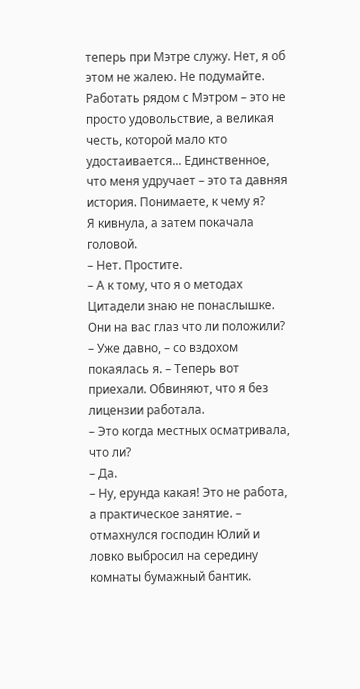теперь при Мэтре служу. Нет, я об этом не жалею. Не подумайте. Работать рядом с Мэтром – это не просто удовольствие, а великая честь, которой мало кто удостаивается... Единственное, что меня удручает – это та давняя история. Понимаете, к чему я?
Я кивнула, а затем покачала головой.
– Нет. Простите.
– А к тому, что я о методах Цитадели знаю не понаслышке. Они на вас глаз что ли положили?
– Уже давно, – со вздохом покаялась я. – Теперь вот приехали. Обвиняют, что я без лицензии работала.
– Это когда местных осматривала, что ли?
– Да.
– Ну, ерунда какая! Это не работа, а практическое занятие. – отмахнулся господин Юлий и ловко выбросил на середину комнаты бумажный бантик.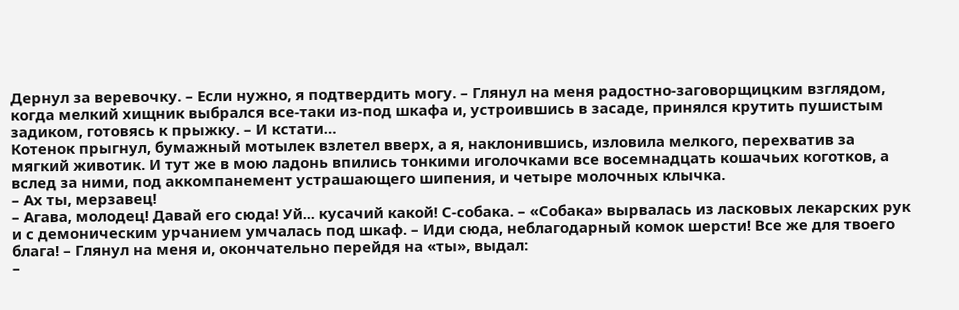Дернул за веревочку. – Если нужно, я подтвердить могу. – Глянул на меня радостно-заговорщицким взглядом, когда мелкий хищник выбрался все-таки из-под шкафа и, устроившись в засаде, принялся крутить пушистым задиком, готовясь к прыжку. – И кстати…
Котенок прыгнул, бумажный мотылек взлетел вверх, а я, наклонившись, изловила мелкого, перехватив за мягкий животик. И тут же в мою ладонь впились тонкими иголочками все восемнадцать кошачьих коготков, а вслед за ними, под аккомпанемент устрашающего шипения, и четыре молочных клычка.
– Ах ты, мерзавец!
– Агава, молодец! Давай его сюда! Уй... кусачий какой! С-собака. – «Собака» вырвалась из ласковых лекарских рук и с демоническим урчанием умчалась под шкаф. – Иди сюда, неблагодарный комок шерсти! Все же для твоего блага! – Глянул на меня и, окончательно перейдя на «ты», выдал:
–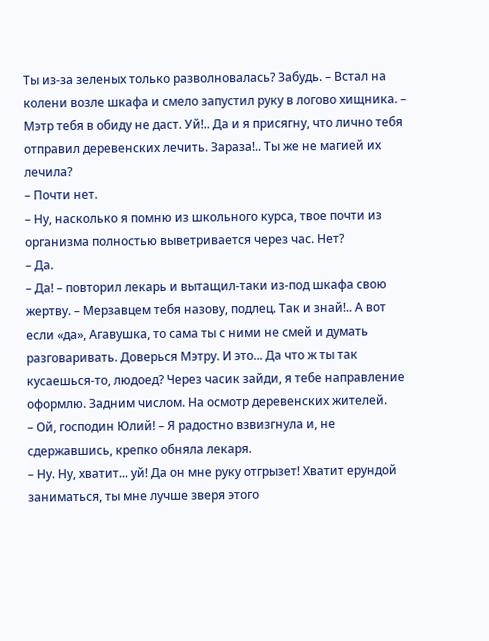Ты из-за зеленых только разволновалась? Забудь. – Встал на колени возле шкафа и смело запустил руку в логово хищника. – Мэтр тебя в обиду не даст. Уй!.. Да и я присягну, что лично тебя отправил деревенских лечить. Зараза!.. Ты же не магией их лечила?
– Почти нет.
– Ну, насколько я помню из школьного курса, твое почти из организма полностью выветривается через час. Нет?
– Да.
– Да! – повторил лекарь и вытащил-таки из-под шкафа свою жертву. – Мерзавцем тебя назову, подлец. Так и знай!.. А вот если «да», Агавушка, то сама ты с ними не смей и думать разговаривать. Доверься Мэтру. И это... Да что ж ты так кусаешься-то, людоед? Через часик зайди, я тебе направление оформлю. Задним числом. На осмотр деревенских жителей.
– Ой, господин Юлий! – Я радостно взвизгнула и, не сдержавшись, крепко обняла лекаря.
– Ну. Ну, хватит... уй! Да он мне руку отгрызет! Хватит ерундой заниматься, ты мне лучше зверя этого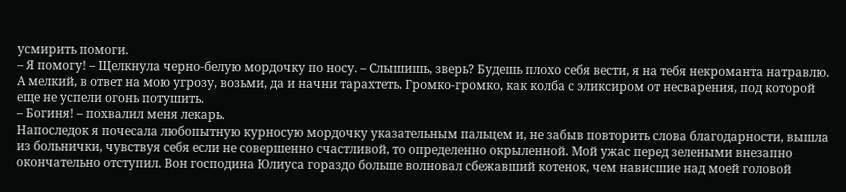усмирить помоги.
– Я помогу! – Щелкнула черно-белую мордочку по носу. – Слышишь, зверь? Будешь плохо себя вести, я на тебя некроманта натравлю.
А мелкий, в ответ на мою угрозу, возьми, да и начни тарахтеть. Громко-громко, как колба с эликсиром от несварения, под которой еще не успели огонь потушить.
– Богиня! – похвалил меня лекарь.
Напоследок я почесала любопытную курносую мордочку указательным пальцем и, не забыв повторить слова благодарности, вышла из больнички, чувствуя себя если не совершенно счастливой, то определенно окрыленной. Мой ужас перед зелеными внезапно окончательно отступил. Вон господина Юлиуса гораздо больше волновал сбежавший котенок, чем нависшие над моей головой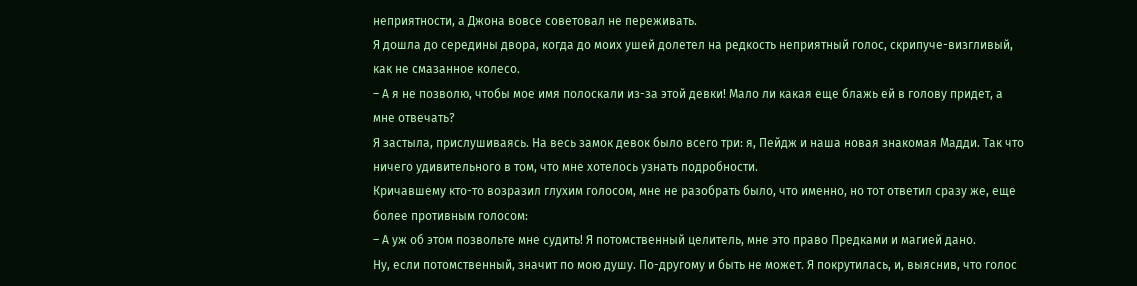неприятности, а Джона вовсе советовал не переживать.
Я дошла до середины двора, когда до моих ушей долетел на редкость неприятный голос, скрипуче-визгливый, как не смазанное колесо.
– А я не позволю, чтобы мое имя полоскали из-за этой девки! Мало ли какая еще блажь ей в голову придет, а мне отвечать?
Я застыла, прислушиваясь. На весь замок девок было всего три: я, Пейдж и наша новая знакомая Мадди. Так что ничего удивительного в том, что мне хотелось узнать подробности.
Кричавшему кто-то возразил глухим голосом, мне не разобрать было, что именно, но тот ответил сразу же, еще более противным голосом:
– А уж об этом позвольте мне судить! Я потомственный целитель, мне это право Предками и магией дано.
Ну, если потомственный, значит по мою душу. По-другому и быть не может. Я покрутилась, и, выяснив, что голос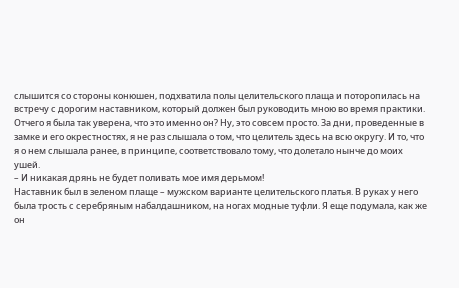слышится со стороны конюшен, подхватила полы целительского плаща и поторопилась на встречу с дорогим наставником, который должен был руководить мною во время практики.
Отчего я была так уверена, что это именно он? Ну, это совсем просто. За дни, проведенные в замке и его окрестностях, я не раз слышала о том, что целитель здесь на всю округу. И то, что я о нем слышала ранее, в принципе, соответствовало тому, что долетало нынче до моих ушей.
– И никакая дрянь не будет поливать мое имя дерьмом!
Наставник был в зеленом плаще – мужском варианте целительского платья. В руках у него была трость с серебряным набалдашником, на ногах модные туфли. Я еще подумала, как же он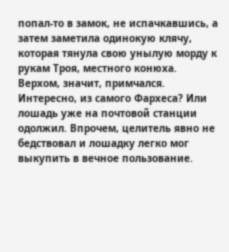попал-то в замок, не испачкавшись, а затем заметила одинокую клячу, которая тянула свою унылую морду к рукам Троя, местного конюха. Верхом, значит, примчался. Интересно, из самого Фархеса? Или лошадь уже на почтовой станции одолжил. Впрочем, целитель явно не бедствовал и лошадку легко мог выкупить в вечное пользование.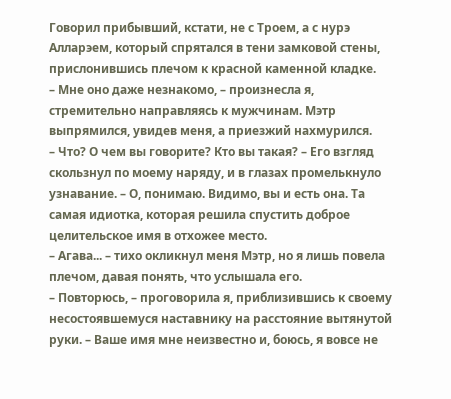Говорил прибывший, кстати, не с Троем, а с нурэ Алларэем, который спрятался в тени замковой стены, прислонившись плечом к красной каменной кладке.
– Мне оно даже незнакомо, – произнесла я, стремительно направляясь к мужчинам. Мэтр выпрямился, увидев меня, а приезжий нахмурился.
– Что? О чем вы говорите? Кто вы такая? – Его взгляд скользнул по моему наряду, и в глазах промелькнуло узнавание. – О, понимаю. Видимо, вы и есть она. Та самая идиотка, которая решила спустить доброе целительское имя в отхожее место.
– Агава... – тихо окликнул меня Мэтр, но я лишь повела плечом, давая понять, что услышала его.
– Повторюсь, – проговорила я, приблизившись к своему несостоявшемуся наставнику на расстояние вытянутой руки. – Ваше имя мне неизвестно и, боюсь, я вовсе не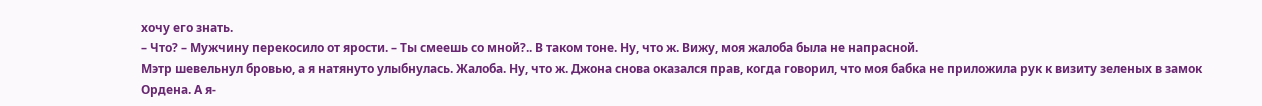хочу его знать.
– Что? – Мужчину перекосило от ярости. – Ты смеешь со мной?.. В таком тоне. Ну, что ж. Вижу, моя жалоба была не напрасной.
Мэтр шевельнул бровью, а я натянуто улыбнулась. Жалоба. Ну, что ж. Джона снова оказался прав, когда говорил, что моя бабка не приложила рук к визиту зеленых в замок Ордена. А я-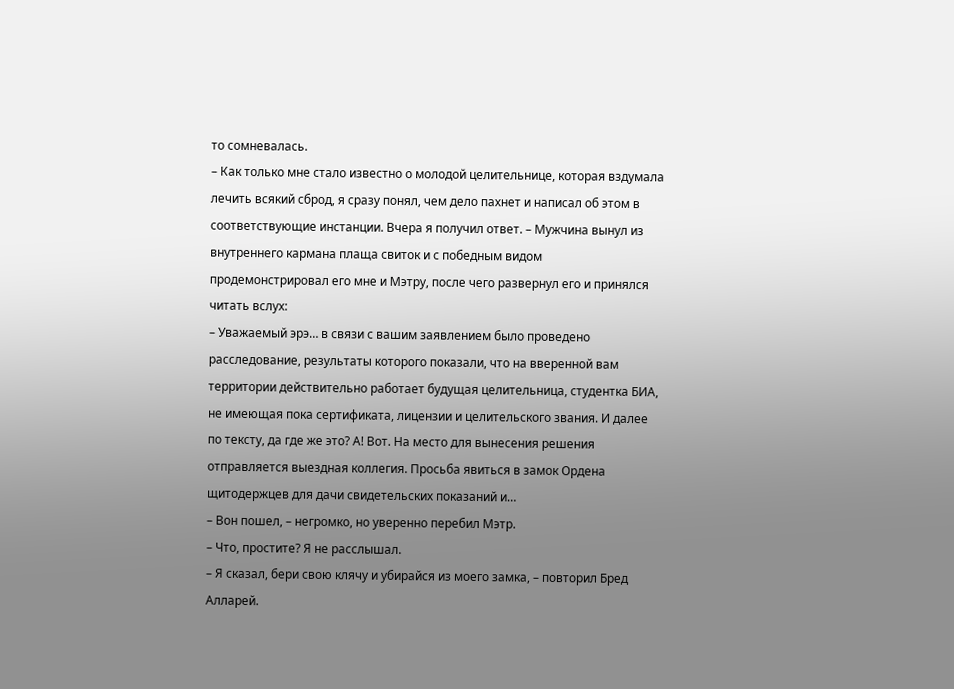то сомневалась.
– Как только мне стало известно о молодой целительнице, которая вздумала лечить всякий сброд, я сразу понял, чем дело пахнет и написал об этом в соответствующие инстанции. Вчера я получил ответ. – Мужчина вынул из внутреннего кармана плаща свиток и с победным видом продемонстрировал его мне и Мэтру, после чего развернул его и принялся читать вслух:
– Уважаемый эрэ… в связи с вашим заявлением было проведено расследование, результаты которого показали, что на вверенной вам территории действительно работает будущая целительница, студентка БИА, не имеющая пока сертификата, лицензии и целительского звания. И далее по тексту, да где же это? А! Вот. На место для вынесения решения отправляется выездная коллегия. Просьба явиться в замок Ордена щитодержцев для дачи свидетельских показаний и…
– Вон пошел, – негромко, но уверенно перебил Мэтр.
– Что, простите? Я не расслышал.
– Я сказал, бери свою клячу и убирайся из моего замка, – повторил Бред Алларей.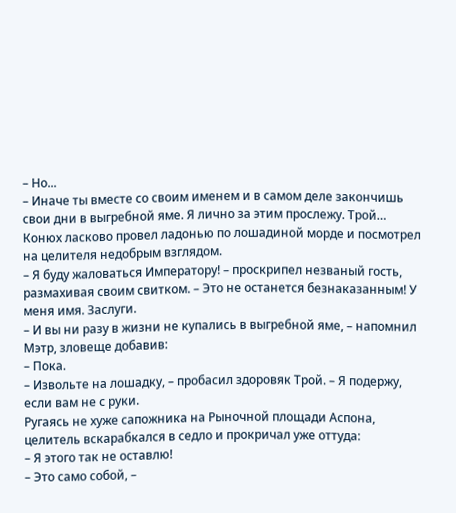– Но...
– Иначе ты вместе со своим именем и в самом деле закончишь свои дни в выгребной яме. Я лично за этим прослежу. Трой…
Конюх ласково провел ладонью по лошадиной морде и посмотрел на целителя недобрым взглядом.
– Я буду жаловаться Императору! – проскрипел незваный гость, размахивая своим свитком. – Это не останется безнаказанным! У меня имя. Заслуги.
– И вы ни разу в жизни не купались в выгребной яме, – напомнил Мэтр, зловеще добавив:
– Пока.
– Извольте на лошадку, – пробасил здоровяк Трой. – Я подержу, если вам не с руки.
Ругаясь не хуже сапожника на Рыночной площади Аспона, целитель вскарабкался в седло и прокричал уже оттуда:
– Я этого так не оставлю!
– Это само собой, –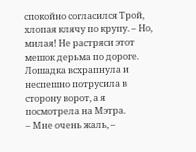спокойно согласился Трой, хлопая клячу по крупу. – Но, милая! Не растряси этот мешок дерьма по дороге.
Лошадка всхрапнула и неспешно потрусила в сторону ворот, а я посмотрела на Мэтра.
– Мне очень жаль, –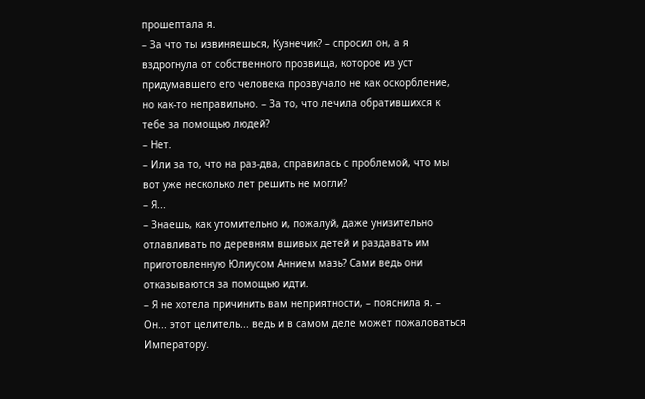прошептала я.
– За что ты извиняешься, Кузнечик? – спросил он, а я вздрогнула от собственного прозвища, которое из уст придумавшего его человека прозвучало не как оскорбление, но как-то неправильно. – За то, что лечила обратившихся к тебе за помощью людей?
– Нет.
– Или за то, что на раз-два, справилась с проблемой, что мы вот уже несколько лет решить не могли?
– Я...
– Знаешь, как утомительно и, пожалуй, даже унизительно отлавливать по деревням вшивых детей и раздавать им приготовленную Юлиусом Аннием мазь? Сами ведь они отказываются за помощью идти.
– Я не хотела причинить вам неприятности, – пояснила я. – Он... этот целитель... ведь и в самом деле может пожаловаться Императору.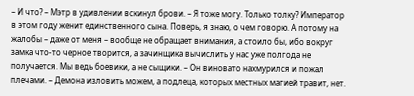– И что? – Мэтр в удивлении вскинул брови. – Я тоже могу. Только толку? Император в этом году женит единственного сына. Поверь, я знаю, о чем говорю. А потому на жалобы – даже от меня – вообще не обращает внимания, а стоило бы, ибо вокруг замка что-то черное творится, а зачинщика вычислить у нас уже полгода не получается. Мы ведь боевики, а не сыщики. – Он виновато нахмурился и пожал плечами. – Демона изловить можем, а подлеца, которых местных магией травит, нет.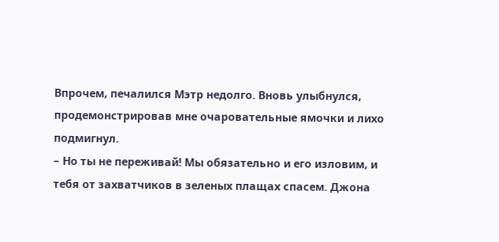Впрочем, печалился Мэтр недолго. Вновь улыбнулся, продемонстрировав мне очаровательные ямочки и лихо подмигнул.
– Но ты не переживай! Мы обязательно и его изловим, и тебя от захватчиков в зеленых плащах спасем. Джона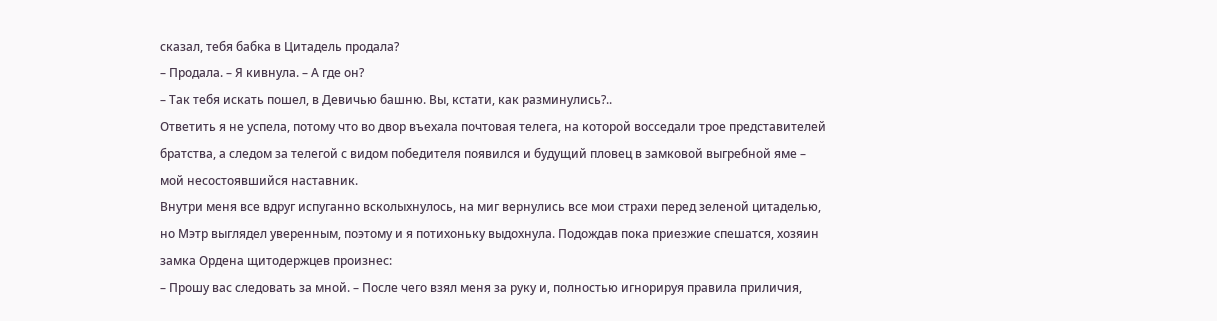сказал, тебя бабка в Цитадель продала?
– Продала. – Я кивнула. – А где он?
– Так тебя искать пошел, в Девичью башню. Вы, кстати, как разминулись?..
Ответить я не успела, потому что во двор въехала почтовая телега, на которой восседали трое представителей братства, а следом за телегой с видом победителя появился и будущий пловец в замковой выгребной яме – мой несостоявшийся наставник.
Внутри меня все вдруг испуганно всколыхнулось, на миг вернулись все мои страхи перед зеленой цитаделью, но Мэтр выглядел уверенным, поэтому и я потихоньку выдохнула. Подождав пока приезжие спешатся, хозяин замка Ордена щитодержцев произнес:
– Прошу вас следовать за мной. – После чего взял меня за руку и, полностью игнорируя правила приличия,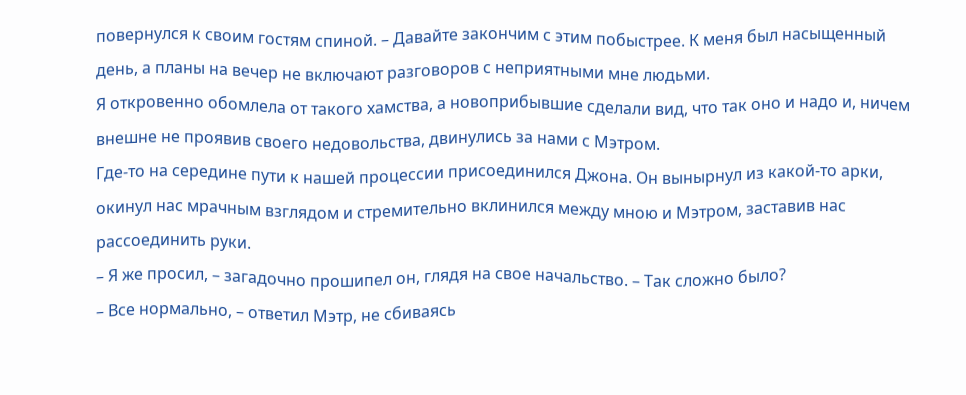повернулся к своим гостям спиной. – Давайте закончим с этим побыстрее. К меня был насыщенный день, а планы на вечер не включают разговоров с неприятными мне людьми.
Я откровенно обомлела от такого хамства, а новоприбывшие сделали вид, что так оно и надо и, ничем внешне не проявив своего недовольства, двинулись за нами с Мэтром.
Где-то на середине пути к нашей процессии присоединился Джона. Он вынырнул из какой-то арки, окинул нас мрачным взглядом и стремительно вклинился между мною и Мэтром, заставив нас рассоединить руки.
– Я же просил, – загадочно прошипел он, глядя на свое начальство. – Так сложно было?
– Все нормально, – ответил Мэтр, не сбиваясь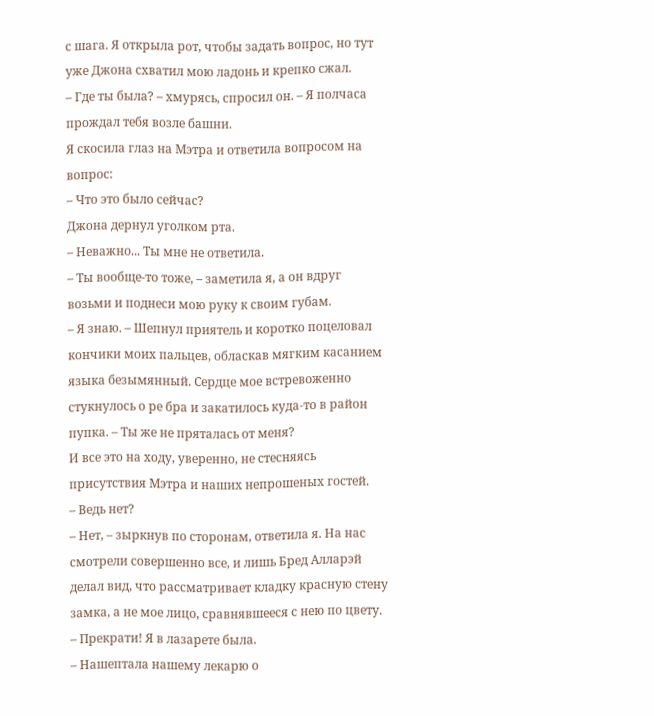с шага. Я открыла рот, чтобы задать вопрос, но тут уже Джона схватил мою ладонь и крепко сжал.
– Где ты была? – хмурясь, спросил он. – Я полчаса прождал тебя возле башни.
Я скосила глаз на Мэтра и ответила вопросом на вопрос:
– Что это было сейчас?
Джона дернул уголком рта.
– Неважно... Ты мне не ответила.
– Ты вообще-то тоже, – заметила я, а он вдруг возьми и поднеси мою руку к своим губам.
– Я знаю. – Шепнул приятель и коротко поцеловал кончики моих пальцев, обласкав мягким касанием языка безымянный. Сердце мое встревоженно стукнулось о ре бра и закатилось куда-то в район пупка. – Ты же не пряталась от меня?
И все это на ходу, уверенно, не стесняясь присутствия Мэтра и наших непрошеных гостей.
– Ведь нет?
– Нет, – зыркнув по сторонам, ответила я. На нас смотрели совершенно все, и лишь Бред Алларэй делал вид, что рассматривает кладку красную стену замка, а не мое лицо, сравнявшееся с нею по цвету. – Прекрати! Я в лазарете была.
– Нашептала нашему лекарю о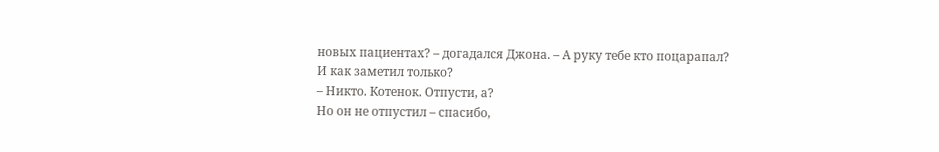новых пациентах? – догадался Джона. – А руку тебе кто поцарапал?
И как заметил только?
– Никто. Котенок. Отпусти, а?
Но он не отпустил – спасибо,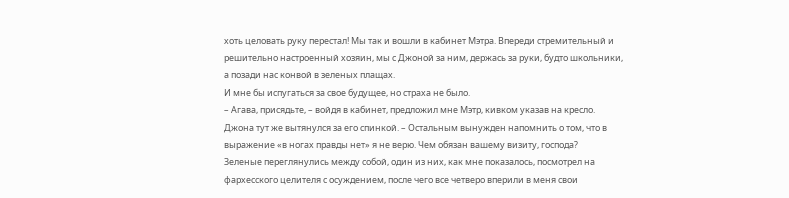хоть целовать руку перестал! Мы так и вошли в кабинет Мэтра. Впереди стремительный и решительно настроенный хозяин, мы с Джоной за ним, держась за руки, будто школьники, а позади нас конвой в зеленых плащах.
И мне бы испугаться за свое будущее, но страха не было.
– Агава, присядьте, – войдя в кабинет, предложил мне Мэтр, кивком указав на кресло. Джона тут же вытянулся за его спинкой. – Остальным вынужден напомнить о том, что в выражение «в ногах правды нет» я не верю. Чем обязан вашему визиту, господа?
Зеленые переглянулись между собой, один из них, как мне показалось, посмотрел на фархесского целителя с осуждением, после чего все четверо вперили в меня свои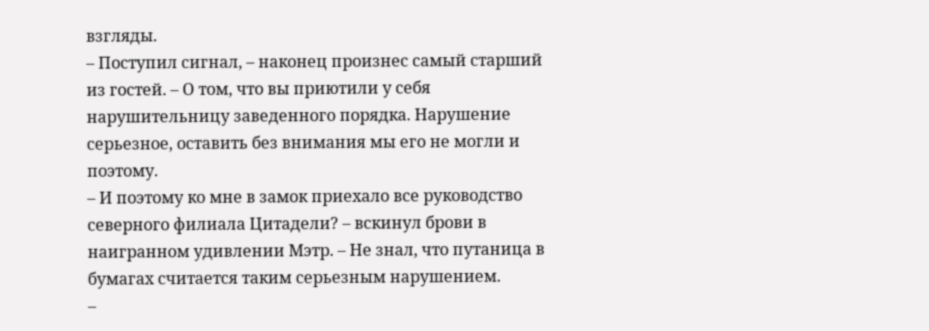взгляды.
– Поступил сигнал, – наконец произнес самый старший из гостей. – О том, что вы приютили у себя нарушительницу заведенного порядка. Нарушение серьезное, оставить без внимания мы его не могли и поэтому.
– И поэтому ко мне в замок приехало все руководство северного филиала Цитадели? – вскинул брови в наигранном удивлении Мэтр. – Не знал, что путаница в бумагах считается таким серьезным нарушением.
–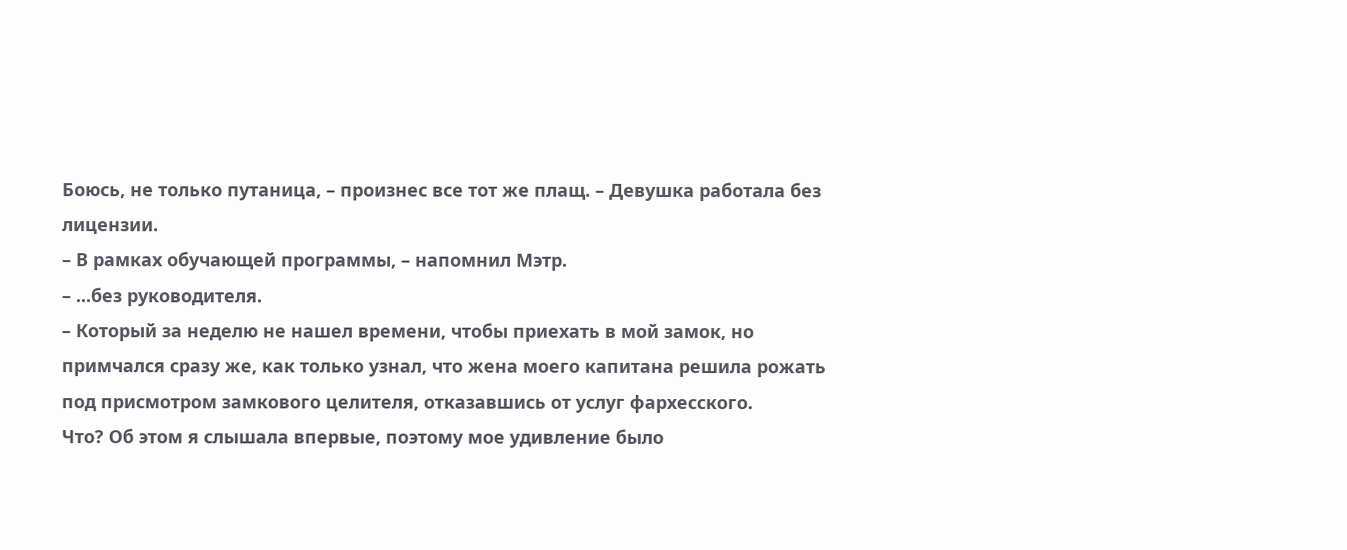Боюсь, не только путаница, – произнес все тот же плащ. – Девушка работала без лицензии.
– В рамках обучающей программы, – напомнил Мэтр.
– ...без руководителя.
– Который за неделю не нашел времени, чтобы приехать в мой замок, но примчался сразу же, как только узнал, что жена моего капитана решила рожать под присмотром замкового целителя, отказавшись от услуг фархесского.
Что? Об этом я слышала впервые, поэтому мое удивление было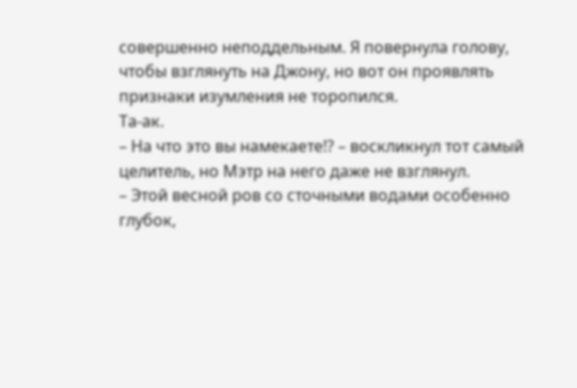совершенно неподдельным. Я повернула голову, чтобы взглянуть на Джону, но вот он проявлять признаки изумления не торопился.
Та-ак.
– На что это вы намекаете!? – воскликнул тот самый целитель, но Мэтр на него даже не взглянул.
– Этой весной ров со сточными водами особенно глубок,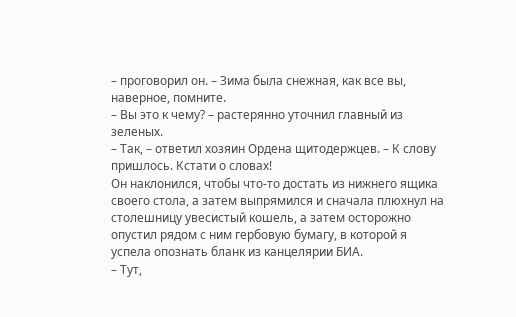– проговорил он. – Зима была снежная, как все вы, наверное, помните.
– Вы это к чему? – растерянно уточнил главный из зеленых.
– Так, – ответил хозяин Ордена щитодержцев. – К слову пришлось. Кстати о словах!
Он наклонился, чтобы что-то достать из нижнего ящика своего стола, а затем выпрямился и сначала плюхнул на столешницу увесистый кошель, а затем осторожно опустил рядом с ним гербовую бумагу, в которой я успела опознать бланк из канцелярии БИА.
– Тут,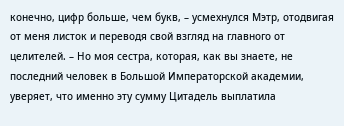конечно, цифр больше, чем букв, – усмехнулся Мэтр, отодвигая от меня листок и переводя свой взгляд на главного от целителей. – Но моя сестра, которая, как вы знаете, не последний человек в Большой Императорской академии, уверяет, что именно эту сумму Цитадель выплатила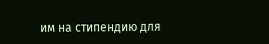им на стипендию для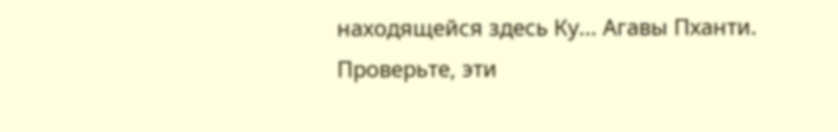находящейся здесь Ку... Агавы Пханти. Проверьте, эти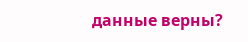данные верны?